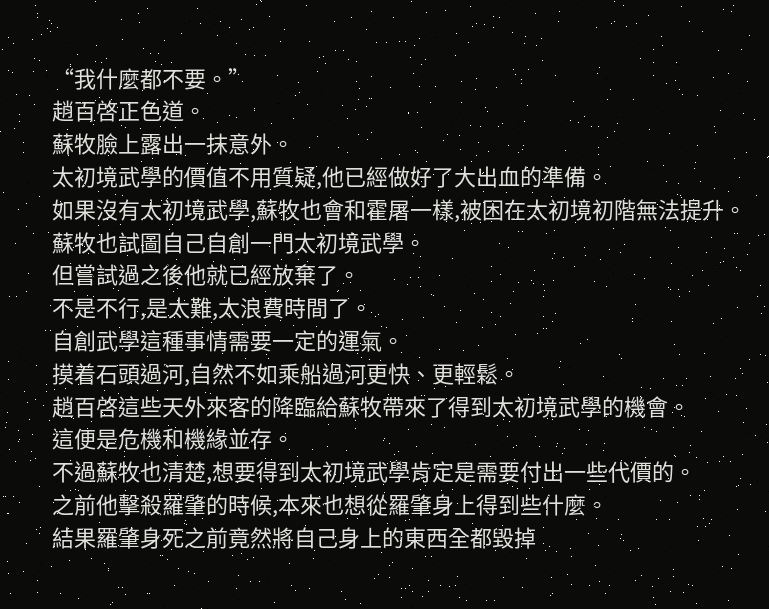“我什麼都不要。”
趙百啓正色道。
蘇牧臉上露出一抹意外。
太初境武學的價值不用質疑,他已經做好了大出血的準備。
如果沒有太初境武學,蘇牧也會和霍屠一樣,被困在太初境初階無法提升。
蘇牧也試圖自己自創一門太初境武學。
但嘗試過之後他就已經放棄了。
不是不行,是太難,太浪費時間了。
自創武學這種事情需要一定的運氣。
摸着石頭過河,自然不如乘船過河更快、更輕鬆。
趙百啓這些天外來客的降臨給蘇牧帶來了得到太初境武學的機會。
這便是危機和機緣並存。
不過蘇牧也清楚,想要得到太初境武學肯定是需要付出一些代價的。
之前他擊殺羅肇的時候,本來也想從羅肇身上得到些什麼。
結果羅肇身死之前竟然將自己身上的東西全都毀掉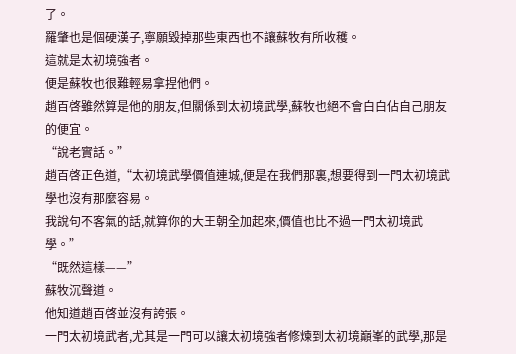了。
羅肇也是個硬漢子,寧願毀掉那些東西也不讓蘇牧有所收穫。
這就是太初境強者。
便是蘇牧也很難輕易拿捏他們。
趙百啓雖然算是他的朋友,但關係到太初境武學,蘇牧也絕不會白白佔自己朋友的便宜。
“說老實話。”
趙百啓正色道,“太初境武學價值連城,便是在我們那裏,想要得到一門太初境武學也沒有那麼容易。
我說句不客氣的話,就算你的大王朝全加起來,價值也比不過一門太初境武學。”
“既然這樣——”
蘇牧沉聲道。
他知道趙百啓並沒有誇張。
一門太初境武者,尤其是一門可以讓太初境強者修煉到太初境巔峯的武學,那是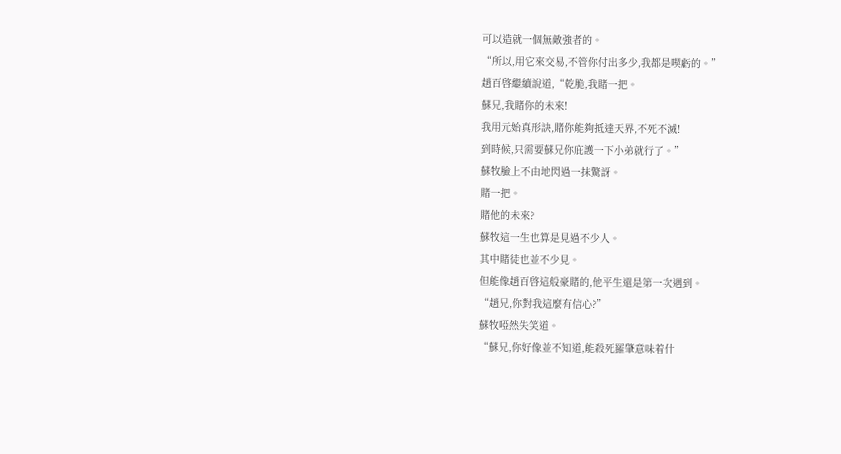可以造就一個無敵強者的。
“所以,用它來交易,不管你付出多少,我都是喫虧的。”
趙百啓繼續說道,“乾脆,我賭一把。
蘇兄,我賭你的未來!
我用元始真形訣,賭你能夠抵達天界,不死不滅!
到時候,只需要蘇兄你庇護一下小弟就行了。”
蘇牧臉上不由地閃過一抹驚訝。
賭一把。
賭他的未來?
蘇牧這一生也算是見過不少人。
其中賭徒也並不少見。
但能像趙百啓這般豪賭的,他平生還是第一次遇到。
“趙兄,你對我這麼有信心?”
蘇牧啞然失笑道。
“蘇兄,你好像並不知道,能殺死羅肇意味着什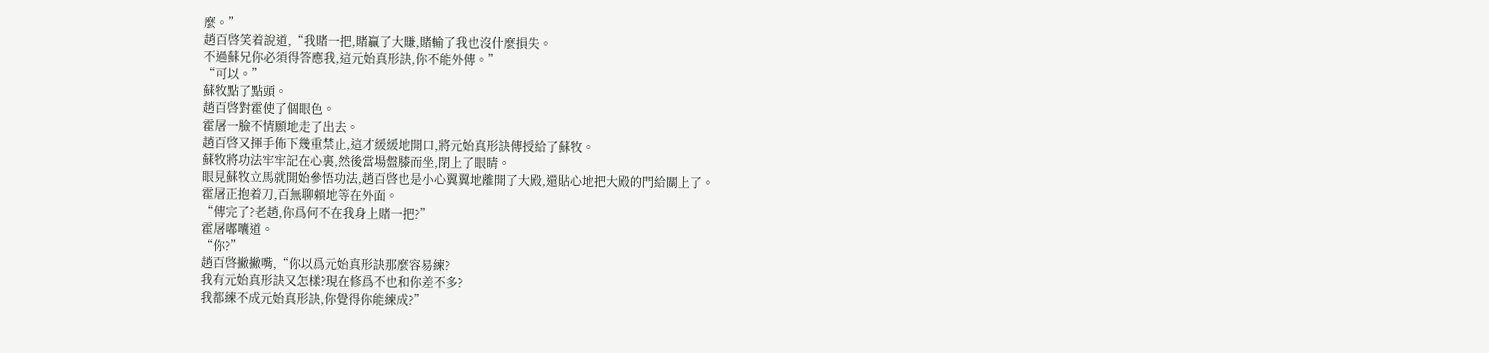麼。”
趙百啓笑着說道,“我賭一把,賭贏了大賺,賭輸了我也沒什麼損失。
不過蘇兄你必須得答應我,這元始真形訣,你不能外傳。”
“可以。”
蘇牧點了點頭。
趙百啓對霍使了個眼色。
霍屠一臉不情願地走了出去。
趙百啓又揮手佈下幾重禁止,這才緩緩地開口,將元始真形訣傳授給了蘇牧。
蘇牧將功法牢牢記在心裏,然後當場盤膝而坐,閉上了眼睛。
眼見蘇牧立馬就開始參悟功法,趙百啓也是小心翼翼地離開了大殿,還貼心地把大殿的門給關上了。
霍屠正抱着刀,百無聊賴地等在外面。
“傳完了?老趙,你爲何不在我身上賭一把?”
霍屠嘟囔道。
“你?”
趙百啓撇撇嘴,“你以爲元始真形訣那麼容易練?
我有元始真形訣又怎樣?現在修爲不也和你差不多?
我都練不成元始真形訣,你覺得你能練成?”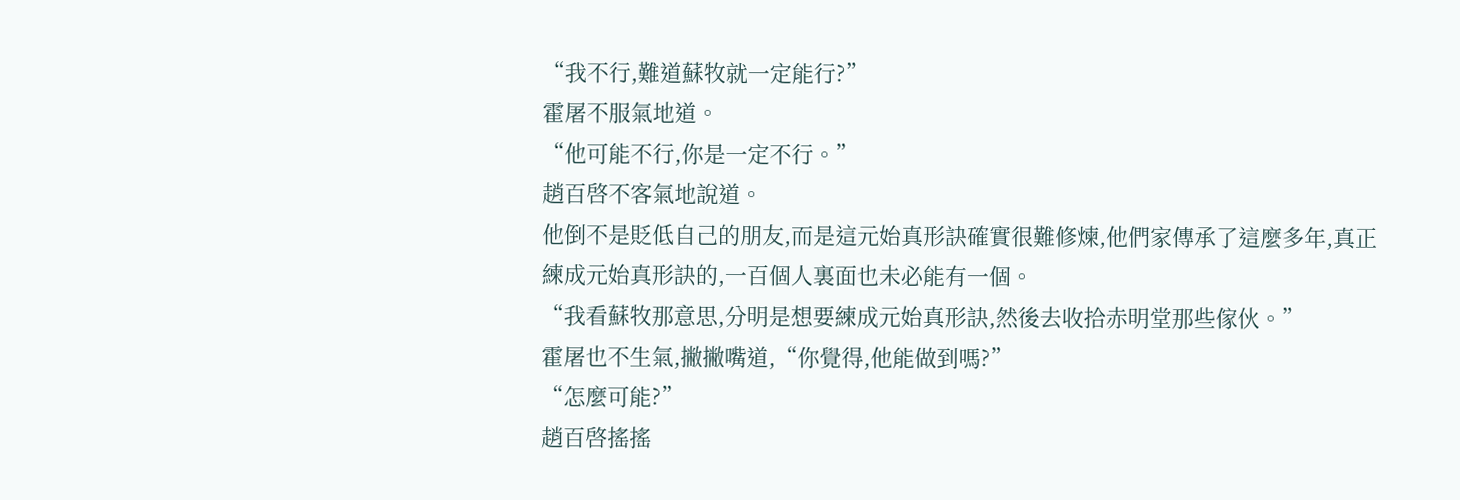“我不行,難道蘇牧就一定能行?”
霍屠不服氣地道。
“他可能不行,你是一定不行。”
趙百啓不客氣地說道。
他倒不是貶低自己的朋友,而是這元始真形訣確實很難修煉,他們家傳承了這麼多年,真正練成元始真形訣的,一百個人裏面也未必能有一個。
“我看蘇牧那意思,分明是想要練成元始真形訣,然後去收拾赤明堂那些傢伙。”
霍屠也不生氣,撇撇嘴道,“你覺得,他能做到嗎?”
“怎麼可能?”
趙百啓搖搖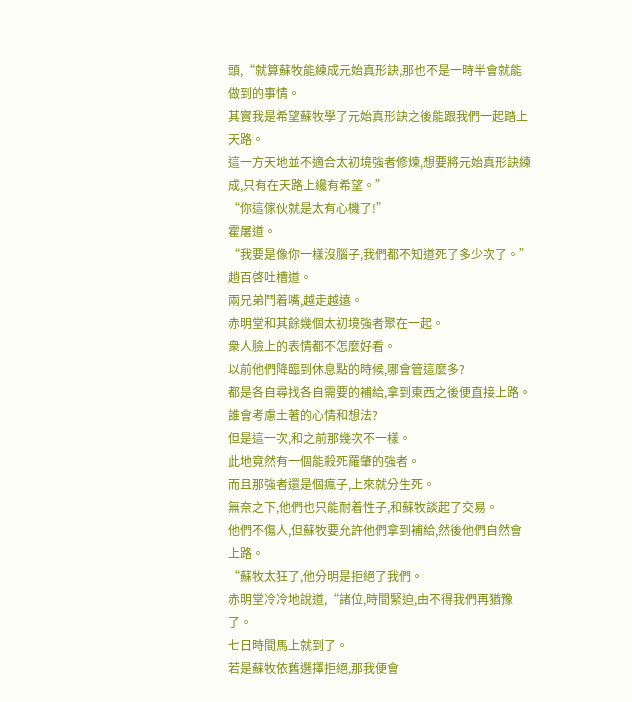頭,“就算蘇牧能練成元始真形訣,那也不是一時半會就能做到的事情。
其實我是希望蘇牧學了元始真形訣之後能跟我們一起踏上天路。
這一方天地並不適合太初境強者修煉,想要將元始真形訣練成,只有在天路上纔有希望。”
“你這傢伙就是太有心機了!”
霍屠道。
“我要是像你一樣沒腦子,我們都不知道死了多少次了。”
趙百啓吐槽道。
兩兄弟鬥着嘴,越走越遠。
赤明堂和其餘幾個太初境強者聚在一起。
衆人臉上的表情都不怎麼好看。
以前他們降臨到休息點的時候,哪會管這麼多?
都是各自尋找各自需要的補給,拿到東西之後便直接上路。
誰會考慮土著的心情和想法?
但是這一次,和之前那幾次不一樣。
此地竟然有一個能殺死羅肇的強者。
而且那強者還是個瘋子,上來就分生死。
無奈之下,他們也只能耐着性子,和蘇牧談起了交易。
他們不傷人,但蘇牧要允許他們拿到補給,然後他們自然會上路。
“蘇牧太狂了,他分明是拒絕了我們。
赤明堂冷冷地說道,“諸位,時間緊迫,由不得我們再猶豫了。
七日時間馬上就到了。
若是蘇牧依舊選擇拒絕,那我便會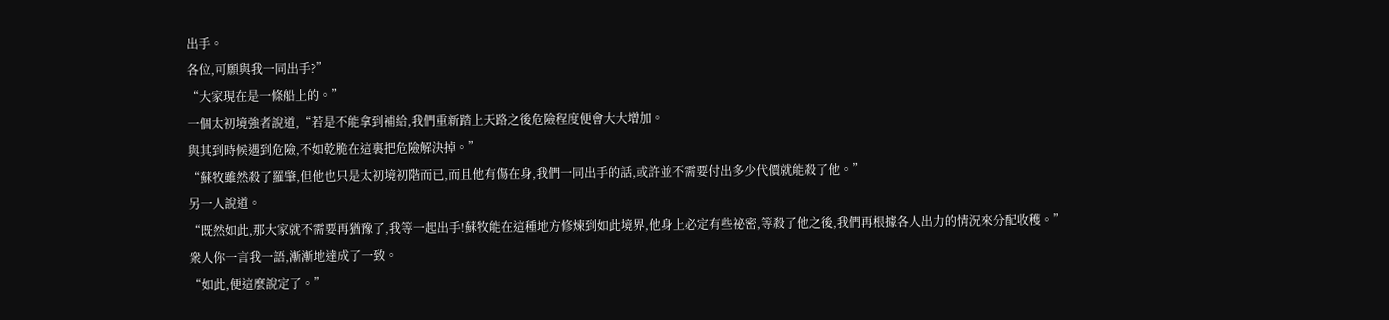出手。
各位,可願與我一同出手?”
“大家現在是一條船上的。”
一個太初境強者說道,“若是不能拿到補給,我們重新踏上天路之後危險程度便會大大增加。
與其到時候遇到危險,不如乾脆在這裏把危險解決掉。”
“蘇牧雖然殺了羅肇,但他也只是太初境初階而已,而且他有傷在身,我們一同出手的話,或許並不需要付出多少代價就能殺了他。”
另一人說道。
“既然如此,那大家就不需要再猶豫了,我等一起出手!蘇牧能在這種地方修煉到如此境界,他身上必定有些祕密,等殺了他之後,我們再根據各人出力的情況來分配收穫。”
衆人你一言我一語,漸漸地達成了一致。
“如此,便這麼說定了。”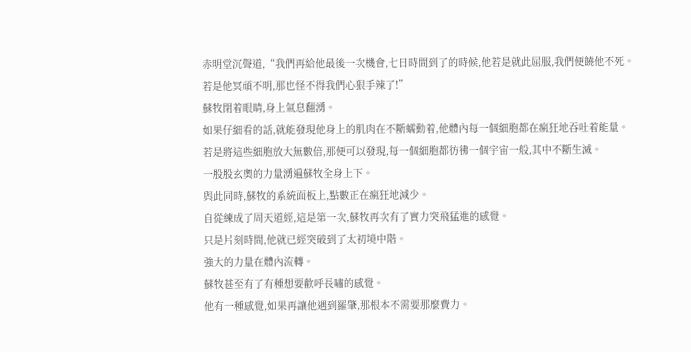赤明堂沉聲道,“我們再給他最後一次機會,七日時間到了的時候,他若是就此屈服,我們便饒他不死。
若是他冥頑不明,那也怪不得我們心狠手辣了!”
蘇牧閉着眼睛,身上氣息翻湧。
如果仔細看的話,就能發現他身上的肌肉在不斷蠕動着,他體內每一個細胞都在瘋狂地吞吐着能量。
若是將這些細胞放大無數倍,那便可以發現,每一個細胞都彷彿一個宇宙一般,其中不斷生滅。
一股股玄奧的力量湧遍蘇牧全身上下。
與此同時,蘇牧的系統面板上,點數正在瘋狂地減少。
自從練成了周天道經,這是第一次,蘇牧再次有了實力突飛猛進的感覺。
只是片刻時間,他就已經突破到了太初境中階。
強大的力量在體內流轉。
蘇牧甚至有了有種想要歡呼長嘯的感覺。
他有一種感覺,如果再讓他遇到羅肇,那根本不需要那麼費力。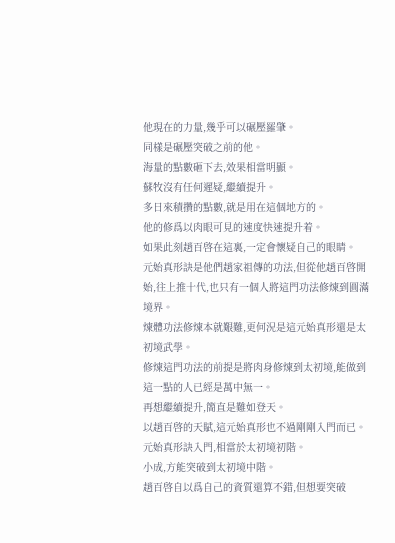他現在的力量,幾乎可以碾壓羅肇。
同樣是碾壓突破之前的他。
海量的點數砸下去,效果相當明顯。
蘇牧沒有任何遲疑,繼續提升。
多日來積攢的點數,就是用在這個地方的。
他的修爲以肉眼可見的速度快速提升着。
如果此刻趙百啓在這裏,一定會懷疑自己的眼睛。
元始真形訣是他們趙家祖傳的功法,但從他趙百啓開始,往上推十代,也只有一個人將這門功法修煉到圓滿境界。
煉體功法修煉本就艱難,更何況是這元始真形還是太初境武學。
修煉這門功法的前提是將肉身修煉到太初境,能做到這一點的人已經是萬中無一。
再想繼續提升,簡直是難如登天。
以趙百啓的天賦,這元始真形也不過剛剛入門而已。
元始真形訣入門,相當於太初境初階。
小成,方能突破到太初境中階。
趙百啓自以爲自己的資質還算不錯,但想要突破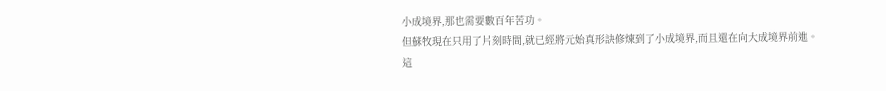小成境界,那也需要數百年苦功。
但蘇牧現在只用了片刻時間,就已經將元始真形訣修煉到了小成境界,而且還在向大成境界前進。
這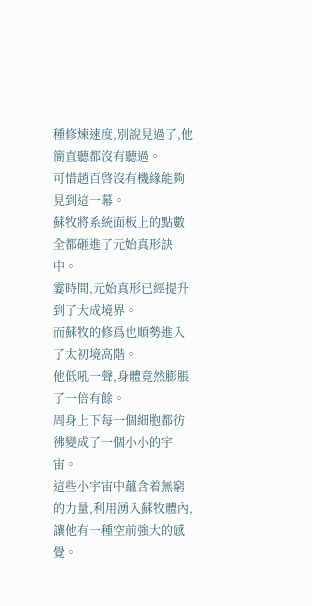種修煉速度,別說見過了,他簡直聽都沒有聽過。
可惜趙百啓沒有機緣能夠見到這一幕。
蘇牧將系統面板上的點數全都砸進了元始真形訣中。
霎時間,元始真形已經提升到了大成境界。
而蘇牧的修爲也順勢進入了太初境高階。
他低吼一聲,身體竟然膨脹了一倍有餘。
周身上下每一個細胞都彷彿變成了一個小小的宇宙。
這些小宇宙中蘊含着無窮的力量,利用湧入蘇牧體內,讓他有一種空前強大的感覺。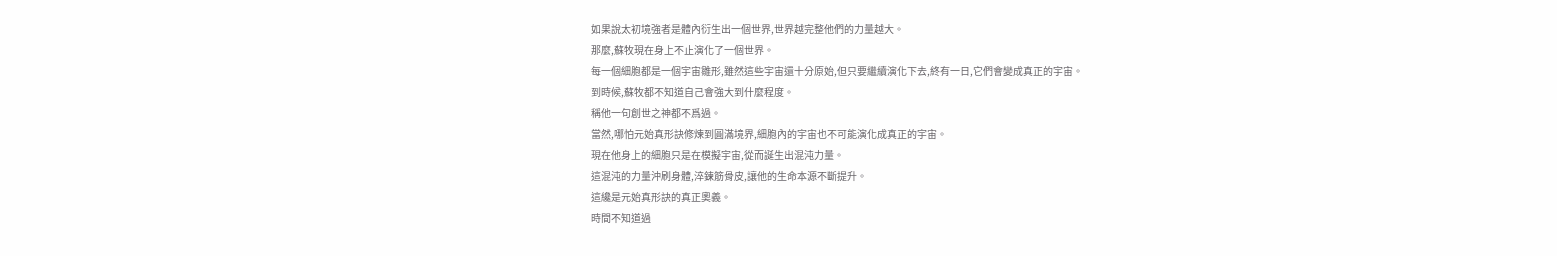如果說太初境強者是體內衍生出一個世界,世界越完整他們的力量越大。
那麼,蘇牧現在身上不止演化了一個世界。
每一個細胞都是一個宇宙雛形,雖然這些宇宙還十分原始,但只要繼續演化下去,終有一日,它們會變成真正的宇宙。
到時候,蘇牧都不知道自己會強大到什麼程度。
稱他一句創世之神都不爲過。
當然,哪怕元始真形訣修煉到圓滿境界,細胞內的宇宙也不可能演化成真正的宇宙。
現在他身上的細胞只是在模擬宇宙,從而誕生出混沌力量。
這混沌的力量沖刷身體,淬鍊筋骨皮,讓他的生命本源不斷提升。
這纔是元始真形訣的真正奧義。
時間不知道過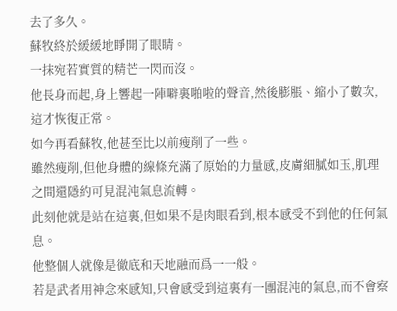去了多久。
蘇牧終於緩緩地睜開了眼睛。
一抹宛若實質的精芒一閃而沒。
他長身而起,身上響起一陣噼裏啪啦的聲音,然後膨脹、縮小了數次,這才恢復正常。
如今再看蘇牧,他甚至比以前瘦削了一些。
雖然瘦削,但他身體的線條充滿了原始的力量感,皮膚細膩如玉,肌理之間還隱約可見混沌氣息流轉。
此刻他就是站在這裏,但如果不是肉眼看到,根本感受不到他的任何氣息。
他整個人就像是徹底和天地融而爲一一般。
若是武者用神念來感知,只會感受到這裏有一團混沌的氣息,而不會察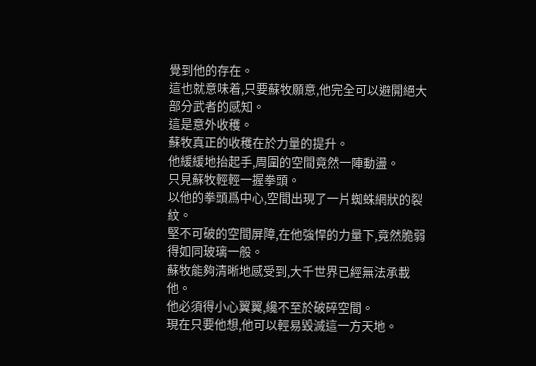覺到他的存在。
這也就意味着,只要蘇牧願意,他完全可以避開絕大部分武者的感知。
這是意外收穫。
蘇牧真正的收穫在於力量的提升。
他緩緩地抬起手,周圍的空間竟然一陣動盪。
只見蘇牧輕輕一握拳頭。
以他的拳頭爲中心,空間出現了一片蜘蛛網狀的裂紋。
堅不可破的空間屏障,在他強悍的力量下,竟然脆弱得如同玻璃一般。
蘇牧能夠清晰地感受到,大千世界已經無法承載他。
他必須得小心翼翼,纔不至於破碎空間。
現在只要他想,他可以輕易毀滅這一方天地。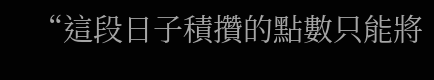“這段日子積攢的點數只能將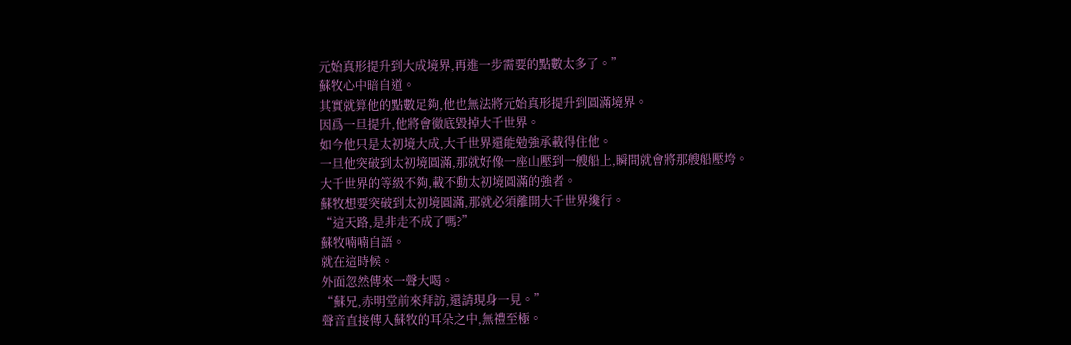元始真形提升到大成境界,再進一步需要的點數太多了。”
蘇牧心中暗自道。
其實就算他的點數足夠,他也無法將元始真形提升到圓滿境界。
因爲一旦提升,他將會徹底毀掉大千世界。
如今他只是太初境大成,大千世界還能勉強承載得住他。
一旦他突破到太初境圓滿,那就好像一座山壓到一艘船上,瞬間就會將那艘船壓垮。
大千世界的等級不夠,載不動太初境圓滿的強者。
蘇牧想要突破到太初境圓滿,那就必須離開大千世界纔行。
“這天路,是非走不成了嗎?”
蘇牧喃喃自語。
就在這時候。
外面忽然傳來一聲大喝。
“蘇兄,赤明堂前來拜訪,還請現身一見。”
聲音直接傳入蘇牧的耳朵之中,無禮至極。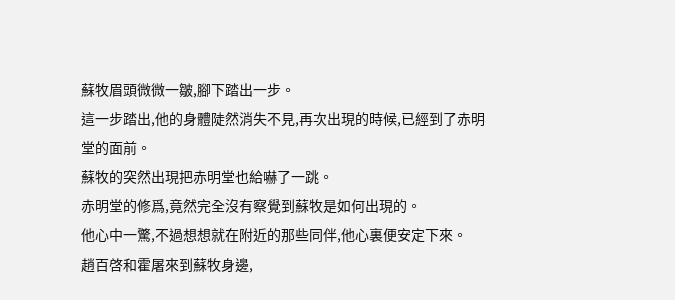蘇牧眉頭微微一皺,腳下踏出一步。
這一步踏出,他的身體陡然消失不見,再次出現的時候,已經到了赤明堂的面前。
蘇牧的突然出現把赤明堂也給嚇了一跳。
赤明堂的修爲,竟然完全沒有察覺到蘇牧是如何出現的。
他心中一驚,不過想想就在附近的那些同伴,他心裏便安定下來。
趙百啓和霍屠來到蘇牧身邊,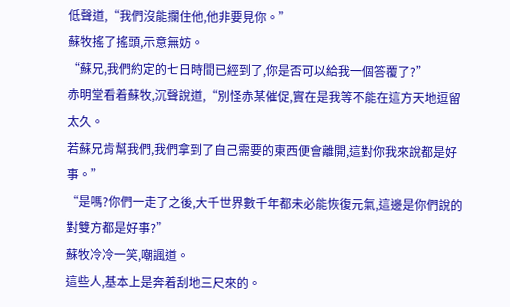低聲道,“我們沒能攔住他,他非要見你。”
蘇牧搖了搖頭,示意無妨。
“蘇兄,我們約定的七日時間已經到了,你是否可以給我一個答覆了?”
赤明堂看着蘇牧,沉聲說道,“別怪赤某催促,實在是我等不能在這方天地逗留太久。
若蘇兄肯幫我們,我們拿到了自己需要的東西便會離開,這對你我來說都是好事。”
“是嗎?你們一走了之後,大千世界數千年都未必能恢復元氣,這邊是你們說的對雙方都是好事?”
蘇牧冷冷一笑,嘲諷道。
這些人,基本上是奔着刮地三尺來的。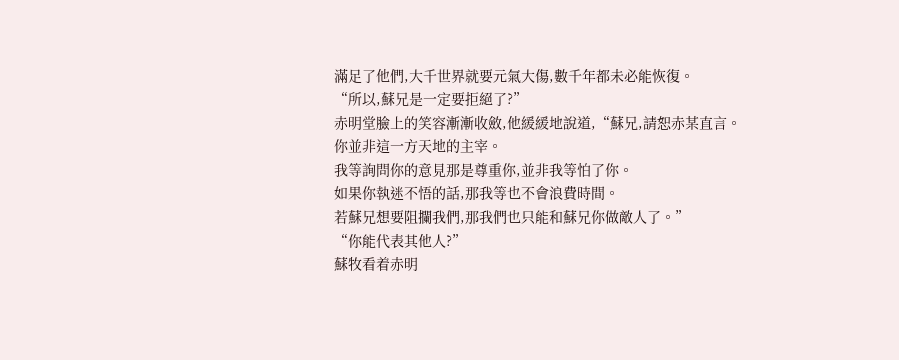滿足了他們,大千世界就要元氣大傷,數千年都未必能恢復。
“所以,蘇兄是一定要拒絕了?”
赤明堂臉上的笑容漸漸收斂,他緩緩地說道,“蘇兄,請恕赤某直言。
你並非這一方天地的主宰。
我等詢問你的意見那是尊重你,並非我等怕了你。
如果你執迷不悟的話,那我等也不會浪費時間。
若蘇兄想要阻攔我們,那我們也只能和蘇兄你做敵人了。”
“你能代表其他人?”
蘇牧看着赤明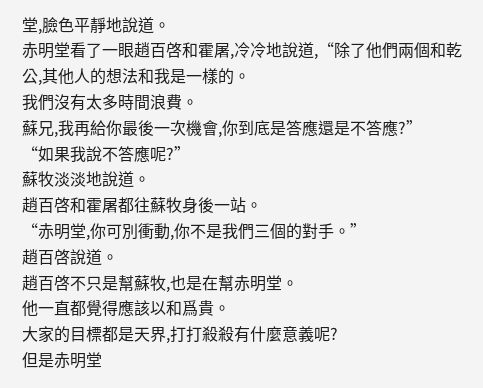堂,臉色平靜地說道。
赤明堂看了一眼趙百啓和霍屠,冷冷地說道,“除了他們兩個和乾公,其他人的想法和我是一樣的。
我們沒有太多時間浪費。
蘇兄,我再給你最後一次機會,你到底是答應還是不答應?”
“如果我說不答應呢?”
蘇牧淡淡地說道。
趙百啓和霍屠都往蘇牧身後一站。
“赤明堂,你可別衝動,你不是我們三個的對手。”
趙百啓說道。
趙百啓不只是幫蘇牧,也是在幫赤明堂。
他一直都覺得應該以和爲貴。
大家的目標都是天界,打打殺殺有什麼意義呢?
但是赤明堂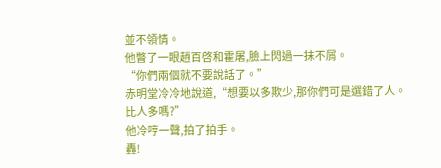並不領情。
他瞥了一眼趙百啓和霍屠,臉上閃過一抹不屑。
“你們兩個就不要說話了。”
赤明堂冷冷地說道,“想要以多欺少,那你們可是選錯了人。
比人多嗎?”
他冷哼一聲,拍了拍手。
轟!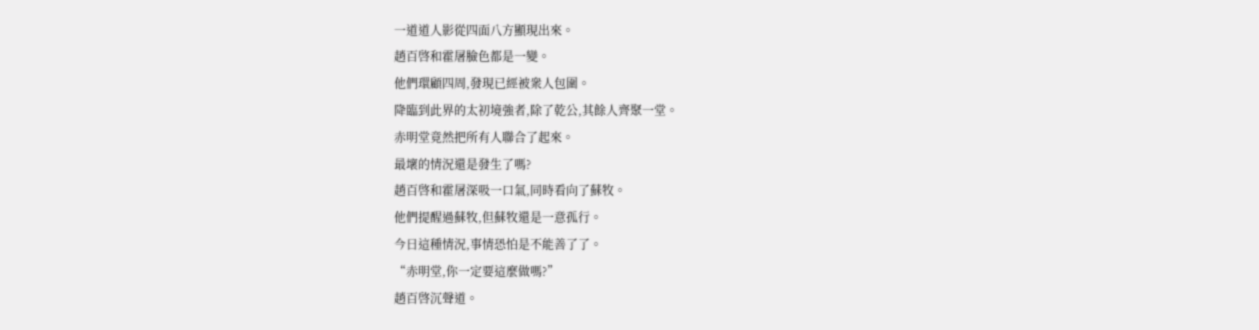一道道人影從四面八方顯現出來。
趙百啓和霍屠臉色都是一變。
他們環顧四周,發現已經被衆人包圍。
降臨到此界的太初境強者,除了乾公,其餘人齊聚一堂。
赤明堂竟然把所有人聯合了起來。
最壞的情況還是發生了嗎?
趙百啓和霍屠深吸一口氣,同時看向了蘇牧。
他們提醒過蘇牧,但蘇牧還是一意孤行。
今日這種情況,事情恐怕是不能善了了。
“赤明堂,你一定要這麼做嗎?”
趙百啓沉聲道。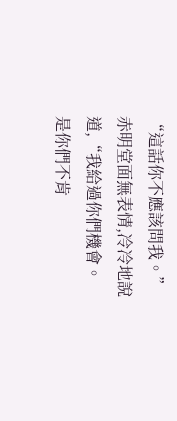“這話你不應該問我。”
赤明堂面無表情,冷冷地說道,“我給過你們機會。
是你們不肯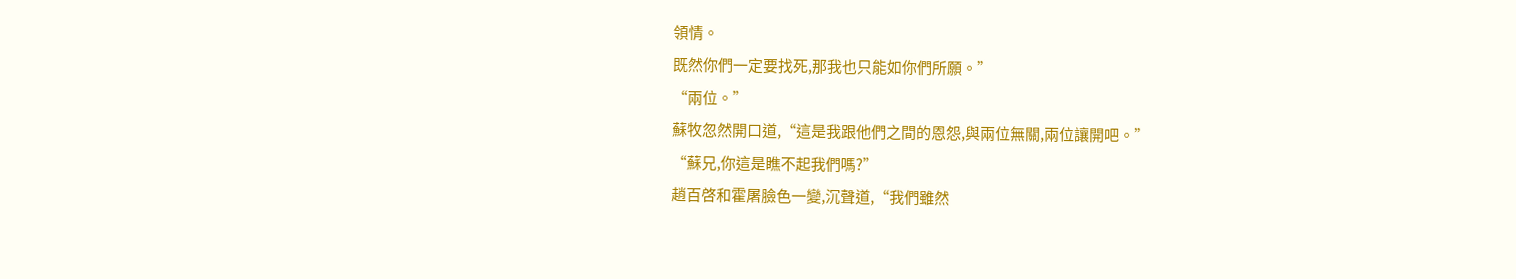領情。
既然你們一定要找死,那我也只能如你們所願。”
“兩位。”
蘇牧忽然開口道,“這是我跟他們之間的恩怨,與兩位無關,兩位讓開吧。”
“蘇兄,你這是瞧不起我們嗎?”
趙百啓和霍屠臉色一變,沉聲道,“我們雖然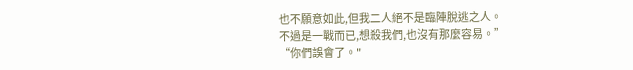也不願意如此,但我二人絕不是臨陣脫逃之人。
不過是一戰而已,想殺我們,也沒有那麼容易。”
“你們誤會了。"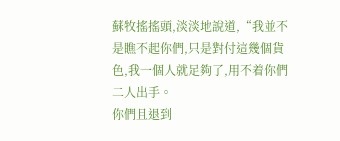蘇牧搖搖頭,淡淡地說道,“我並不是瞧不起你們,只是對付這幾個貨色,我一個人就足夠了,用不着你們二人出手。
你們且退到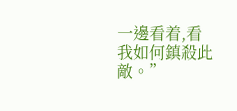一邊看着,看我如何鎮殺此敵。”